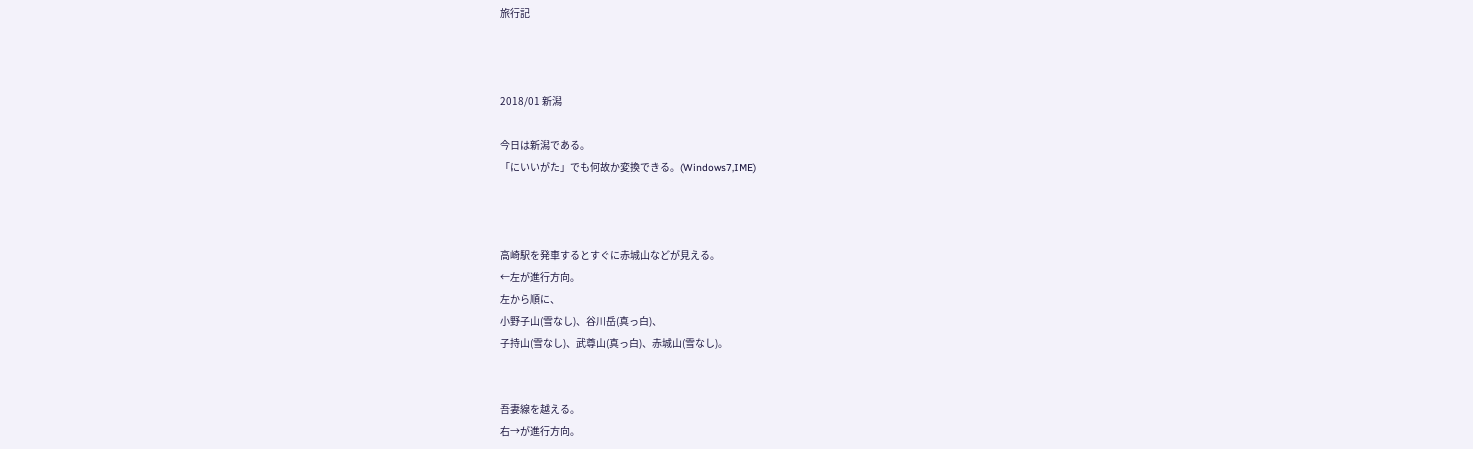旅行記



2018/01 新潟

今日は新潟である。
「にいいがた」でも何故か変換できる。(Windows7,IME)



高崎駅を発車するとすぐに赤城山などが見える。
←左が進行方向。
左から順に、
小野子山(雪なし)、谷川岳(真っ白)、
子持山(雪なし)、武尊山(真っ白)、赤城山(雪なし)。


吾妻線を越える。
右→が進行方向。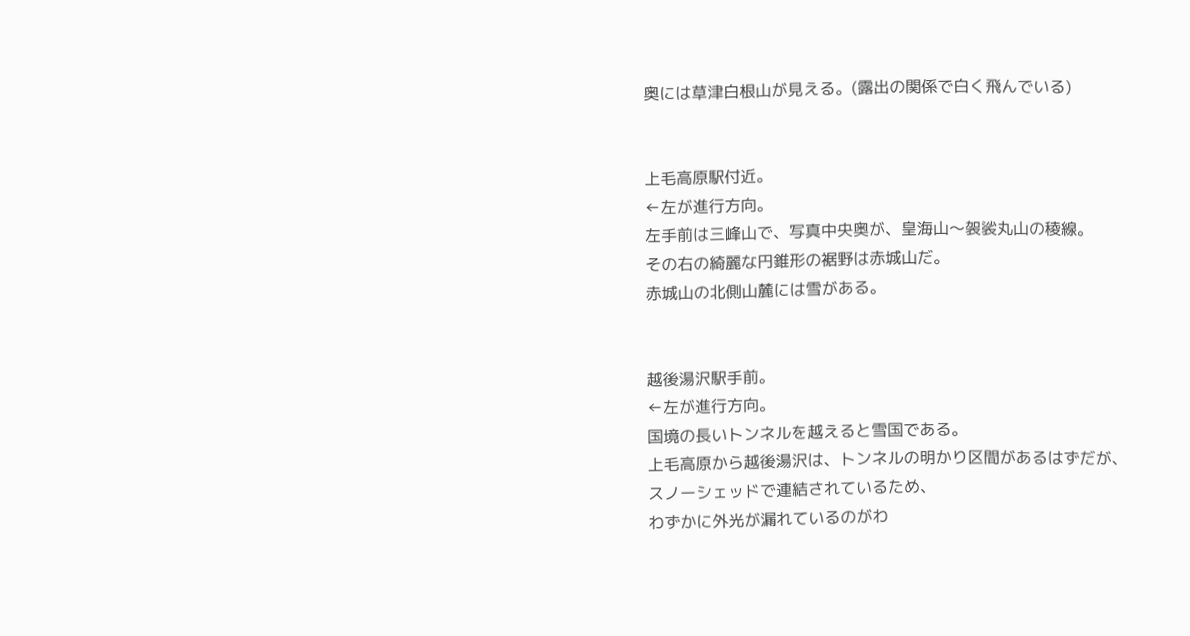奥には草津白根山が見える。(露出の関係で白く飛んでいる)


上毛高原駅付近。
←左が進行方向。
左手前は三峰山で、写真中央奥が、皇海山〜袈裟丸山の稜線。
その右の綺麗な円錐形の裾野は赤城山だ。
赤城山の北側山麓には雪がある。


越後湯沢駅手前。
←左が進行方向。
国境の長いトンネルを越えると雪国である。
上毛高原から越後湯沢は、トンネルの明かり区間があるはずだが、
スノーシェッドで連結されているため、
わずかに外光が漏れているのがわ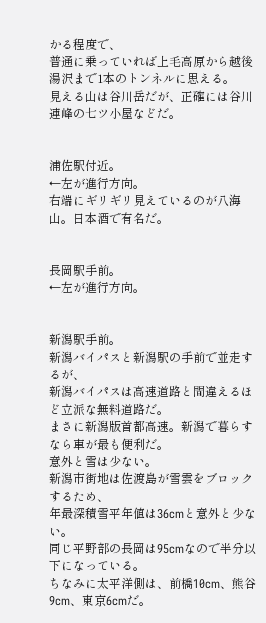かる程度で、
普通に乗っていれば上毛高原から越後湯沢まで1本のトンネルに思える。
見える山は谷川岳だが、正確には谷川連峰の七ツ小屋などだ。


浦佐駅付近。
←左が進行方向。
右端にギリギリ見えているのが八海山。日本酒で有名だ。


長岡駅手前。
←左が進行方向。


新潟駅手前。
新潟バイパスと新潟駅の手前で並走するが、
新潟バイパスは高速道路と間違えるほど立派な無料道路だ。
まさに新潟版首都高速。新潟で暮らすなら車が最も便利だ。
意外と雪は少ない。
新潟市街地は佐渡島が雪雲をブロックするため、
年最深積雪平年値は36cmと意外と少ない。
同じ平野部の長岡は95cmなので半分以下になっている。
ちなみに太平洋側は、前橋10cm、熊谷9cm、東京6cmだ。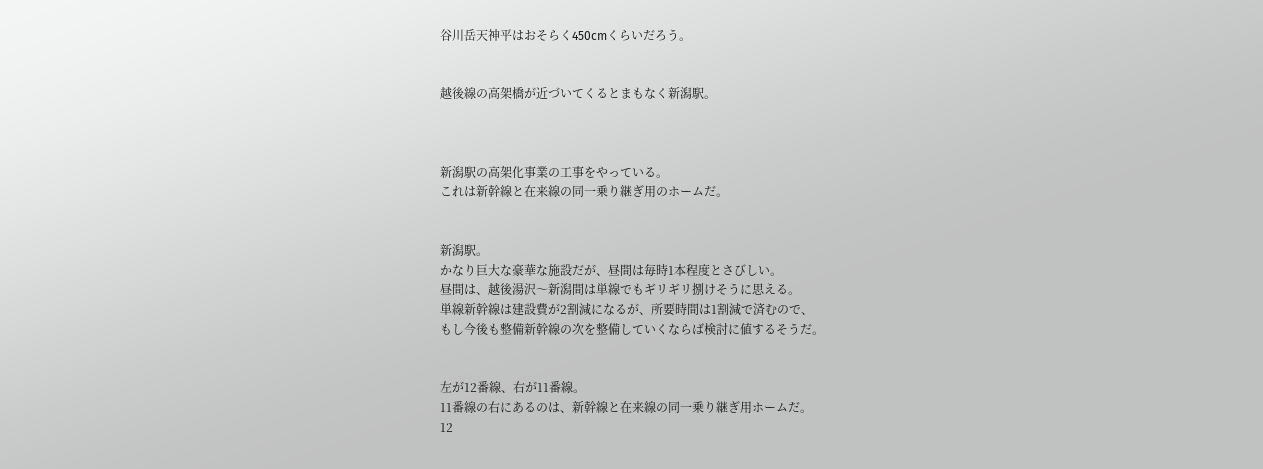谷川岳天神平はおそらく450cmくらいだろう。


越後線の高架橋が近づいてくるとまもなく新潟駅。



新潟駅の高架化事業の工事をやっている。
これは新幹線と在来線の同一乗り継ぎ用のホームだ。


新潟駅。
かなり巨大な豪華な施設だが、昼間は毎時1本程度とさびしい。
昼間は、越後湯沢〜新潟間は単線でもギリギリ捌けそうに思える。
単線新幹線は建設費が2割減になるが、所要時間は1割減で済むので、
もし今後も整備新幹線の次を整備していくならば検討に値するそうだ。


左が12番線、右が11番線。
11番線の右にあるのは、新幹線と在来線の同一乗り継ぎ用ホームだ。
12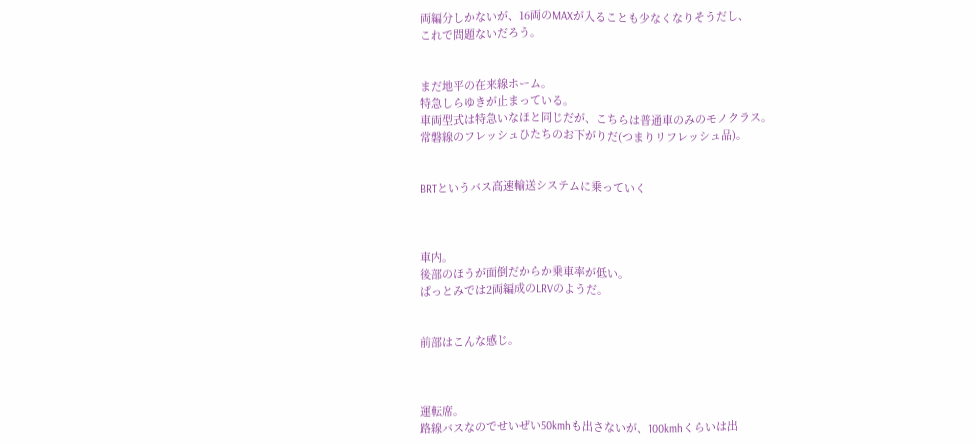両編分しかないが、16両のMAXが入ることも少なくなりそうだし、
これで問題ないだろう。


まだ地平の在来線ホーム。
特急しらゆきが止まっている。
車両型式は特急いなほと同じだが、こちらは普通車のみのモノクラス。
常磐線のフレッシュひたちのお下がりだ(つまりリフレッシュ品)。


BRTというバス高速輸送システムに乗っていく



車内。
後部のほうが面倒だからか乗車率が低い。
ぱっとみでは2両編成のLRVのようだ。


前部はこんな感じ。



運転席。
路線バスなのでせいぜい50kmhも出さないが、100kmhくらいは出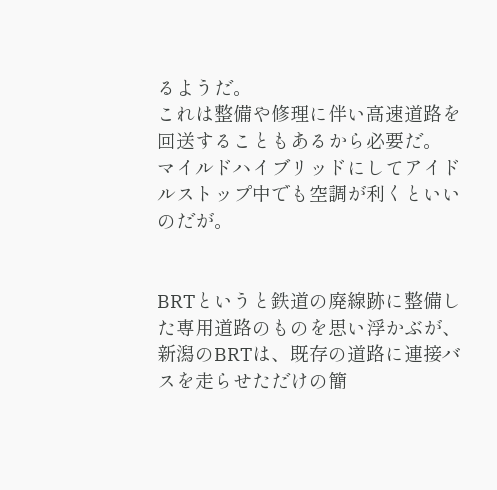るようだ。
これは整備や修理に伴い高速道路を回送することもあるから必要だ。
マイルドハイブリッドにしてアイドルストップ中でも空調が利くといいのだが。


BRTというと鉄道の廃線跡に整備した専用道路のものを思い浮かぶが、
新潟のBRTは、既存の道路に連接バスを走らせただけの簡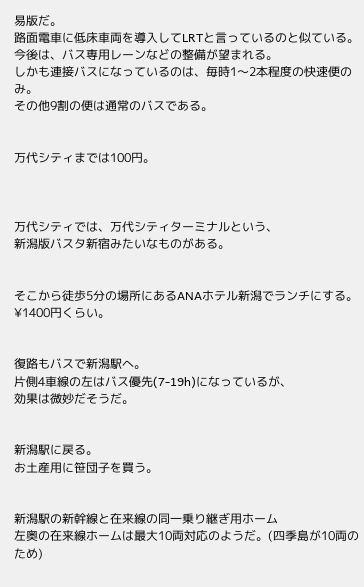易版だ。
路面電車に低床車両を導入してLRTと言っているのと似ている。
今後は、バス専用レーンなどの整備が望まれる。
しかも連接バスになっているのは、毎時1〜2本程度の快速便のみ。
その他9割の便は通常のバスである。


万代シティまでは100円。



万代シティでは、万代シティターミナルという、
新潟版バスタ新宿みたいなものがある。


そこから徒歩5分の場所にあるANAホテル新潟でランチにする。
¥1400円くらい。


復路もバスで新潟駅へ。
片側4車線の左はバス優先(7-19h)になっているが、
効果は微妙だそうだ。


新潟駅に戻る。
お土産用に笹団子を買う。


新潟駅の新幹線と在来線の同一乗り継ぎ用ホーム
左奥の在来線ホームは最大10両対応のようだ。(四季島が10両のため)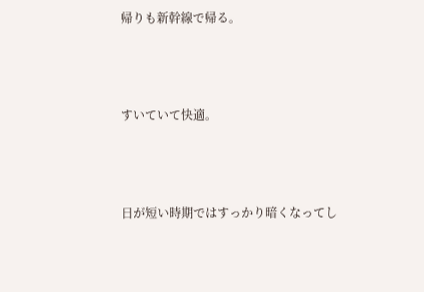帰りも新幹線で帰る。



すいていて快適。



日が短い時期ではすっかり暗くなってし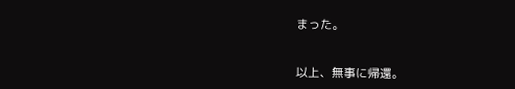まった。


以上、無事に帰還。